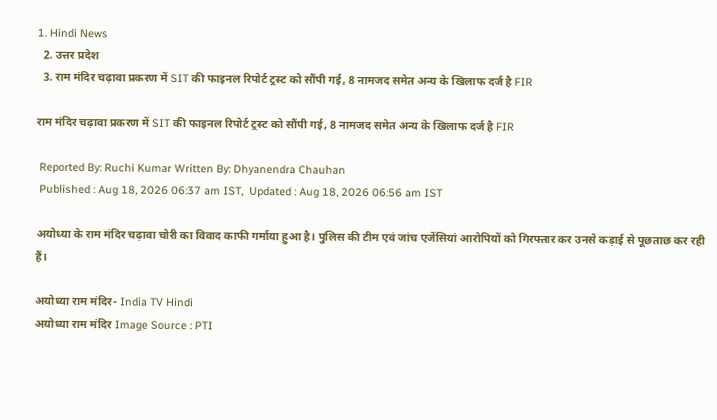1. Hindi News
  2. उत्तर प्रदेश
  3. राम मंदिर चढ़ावा प्रकरण में SIT की फाइनल रिपोर्ट ट्रस्ट को सौंपी गई, 8 नामजद समेत अन्य के खिलाफ दर्ज है FIR

राम मंदिर चढ़ावा प्रकरण में SIT की फाइनल रिपोर्ट ट्रस्ट को सौंपी गई, 8 नामजद समेत अन्य के खिलाफ दर्ज है FIR

 Reported By: Ruchi Kumar Written By: Dhyanendra Chauhan
 Published : Aug 18, 2026 06:37 am IST,  Updated : Aug 18, 2026 06:56 am IST

अयोध्या के राम मंदिर चढ़ावा चोरी का विवाद काफी गर्माया हुआ है। पुलिस की टीम एवं जांच एजेंसियां आरोपियों को गिरफ्तार कर उनसे कड़ाई से पूछताछ कर रही हैं।

अयोध्या राम मंदिर- India TV Hindi
अयोध्या राम मंदिर Image Source : PTI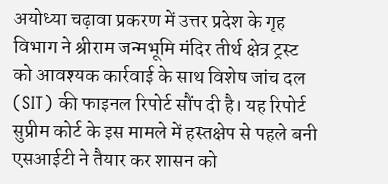अयोध्या चढ़ावा प्रकरण में उत्तर प्रदेश के गृह विभाग ने श्रीराम जन्मभूमि मंदिर तीर्थ क्षेत्र ट्रस्ट को आवश्यक कार्रवाई के साथ विशेष जांच दल (SIT) की फाइनल रिपोर्ट सौंप दी है। यह रिपोर्ट सुप्रीम कोर्ट के इस मामले में हस्तक्षेप से पहले बनी एसआईटी ने तैयार कर शासन को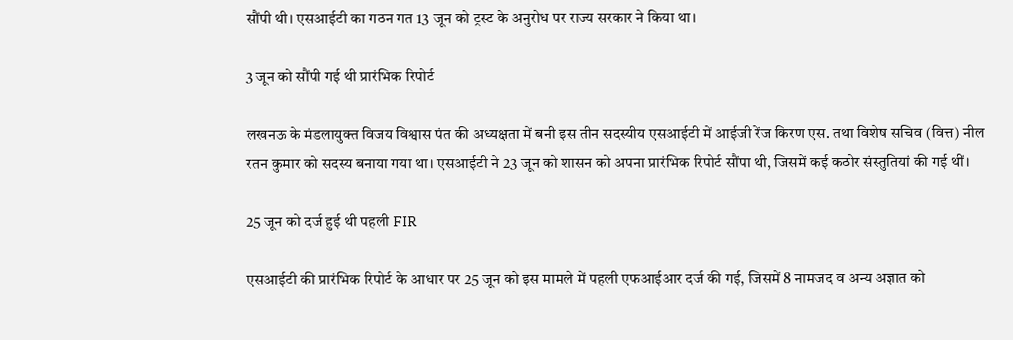सौंपी थी। एसआईटी का गठन गत 13 जून को ट्रस्ट के अनुरोध पर राज्य सरकार ने किया था।

3 जून को सौंपी गई थी प्रारंभिक रिपोर्ट

लखनऊ के मंडलायुक्त विजय विश्वास पंत की अध्यक्षता में बनी इस तीन सदस्यीय एसआईटी में आईजी रेंज किरण एस. तथा विशेष सचिव (वित्त) नील रतन कुमार को सदस्य बनाया गया था। एसआईटी ने 23 जून को शासन को अपना प्रारंभिक रिपोर्ट सौंपा थी, जिसमें कई कठोर संस्तुतियां की गई थीं।

25 जून को दर्ज हुई थी पहली FIR

एसआईटी की प्रारंभिक रिपोर्ट के आधार पर 25 जून को इस मामले में पहली एफआईआर दर्ज की गई, जिसमें 8 नामजद व अन्य अज्ञात को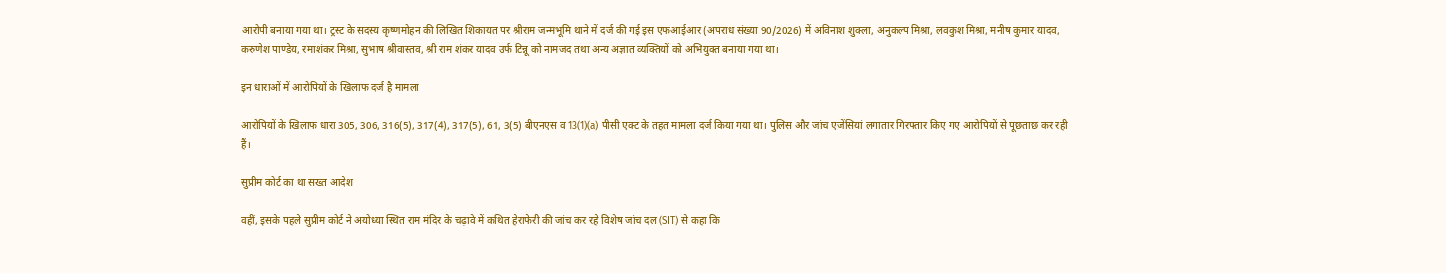आरोपी बनाया गया था। ट्रस्ट के सदस्य कृष्णमोहन की लिखित शिकायत पर श्रीराम जन्मभूमि थाने में दर्ज की गई इस एफआईआर (अपराध संख्या 90/2026) में अविनाश शुक्ला, अनुकल्प मिश्रा, लवकुश मिश्रा, मनीष कुमार यादव, करुणेश पाण्डेय, रमाशंकर मिश्रा, सुभाष श्रीवास्तव, श्री राम शंकर यादव उर्फ टिन्नू को नामजद तथा अन्य अज्ञात व्यक्तियों को अभियुक्त बनाया गया था।

इन धाराओं में आरोपियों के खिलाफ दर्ज है मामला

आरोपियों के खिलाफ धारा 305, 306, 316(5), 317(4), 317(5), 61, 3(5) बीएनएस व 13(1)(a) पीसी एक्ट के तहत मामला दर्ज किया गया था। पुलिस और जांच एजेंसियां लगातार गिरफ्तार किए गए आरोपियों से पूछताछ कर रही हैं।

सुप्रीम कोर्ट का था सख्त आदेश

वहीं, इसके पहले सुप्रीम कोर्ट ने अयोध्या स्थित राम मंदिर के चढ़ावे में कथित हेराफेरी की जांच कर रहे विशेष जांच दल (SIT) से कहा कि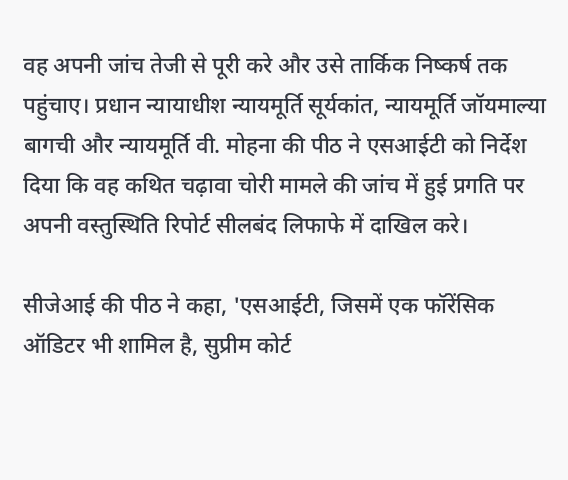वह अपनी जांच तेजी से पूरी करे और उसे तार्किक निष्कर्ष तक पहुंचाए। प्रधान न्यायाधीश न्यायमूर्ति सूर्यकांत, न्यायमूर्ति जॉयमाल्या बागची और न्यायमूर्ति वी. मोहना की पीठ ने एसआईटी को निर्देश दिया कि वह कथित चढ़ावा चोरी मामले की जांच में हुई प्रगति पर अपनी वस्तुस्थिति रिपोर्ट सीलबंद लिफाफे में दाखिल करे।

सीजेआई की पीठ ने कहा, 'एसआईटी, जिसमें एक फॉरेंसिक ऑडिटर भी शामिल है, सुप्रीम कोर्ट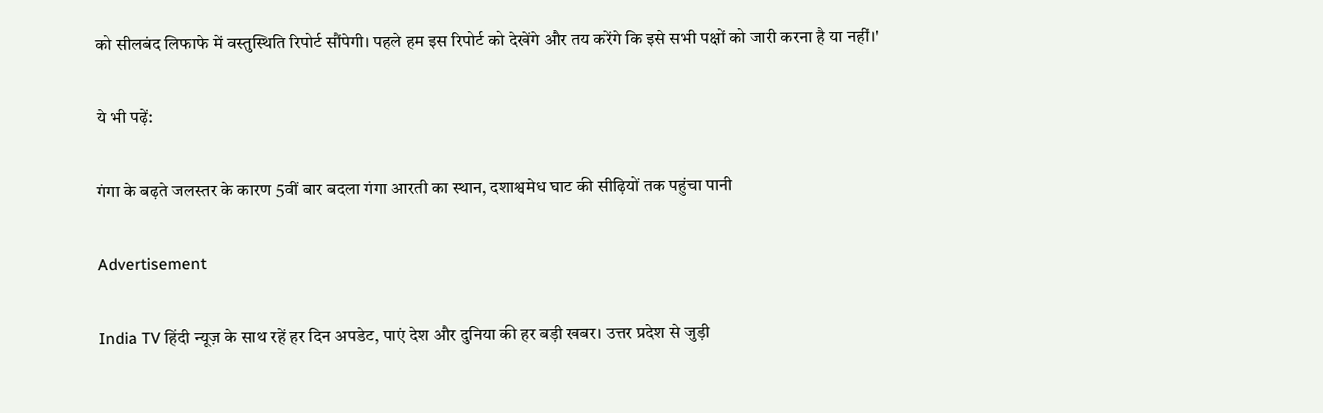को सीलबंद लिफाफे में वस्तुस्थिति रिपोर्ट सौंपेगी। पहले हम इस रिपोर्ट को देखेंगे और तय करेंगे कि इसे सभी पक्षों को जारी करना है या नहीं।'

ये भी पढ़ें:

गंगा के बढ़ते जलस्तर के कारण 5वीं बार बदला गंगा आरती का स्थान, दशाश्वमेध घाट की सीढ़ियों तक पहुंचा पानी

Advertisement

India TV हिंदी न्यूज़ के साथ रहें हर दिन अपडेट, पाएं देश और दुनिया की हर बड़ी खबर। उत्तर प्रदेश से जुड़ी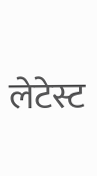लेटेस्ट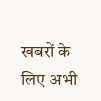खबरों के लिए अभी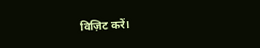विज़िट करें।